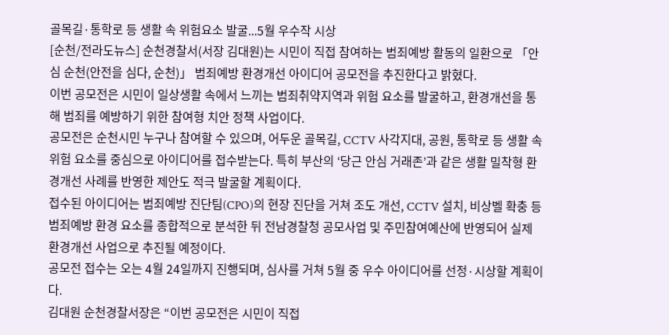골목길·통학로 등 생활 속 위험요소 발굴...5월 우수작 시상
[순천/전라도뉴스] 순천경찰서(서장 김대원)는 시민이 직접 참여하는 범죄예방 활동의 일환으로 「안심 순천(안전을 심다, 순천)」 범죄예방 환경개선 아이디어 공모전을 추진한다고 밝혔다.
이번 공모전은 시민이 일상생활 속에서 느끼는 범죄취약지역과 위험 요소를 발굴하고, 환경개선을 통해 범죄를 예방하기 위한 참여형 치안 정책 사업이다.
공모전은 순천시민 누구나 참여할 수 있으며, 어두운 골목길, CCTV 사각지대, 공원, 통학로 등 생활 속 위험 요소를 중심으로 아이디어를 접수받는다. 특히 부산의 ‘당근 안심 거래존’과 같은 생활 밀착형 환경개선 사례를 반영한 제안도 적극 발굴할 계획이다.
접수된 아이디어는 범죄예방 진단팀(CPO)의 현장 진단을 거쳐 조도 개선, CCTV 설치, 비상벨 확충 등 범죄예방 환경 요소를 종합적으로 분석한 뒤 전남경찰청 공모사업 및 주민참여예산에 반영되어 실제 환경개선 사업으로 추진될 예정이다.
공모전 접수는 오는 4월 24일까지 진행되며, 심사를 거쳐 5월 중 우수 아이디어를 선정·시상할 계획이다.
김대원 순천경찰서장은 “이번 공모전은 시민이 직접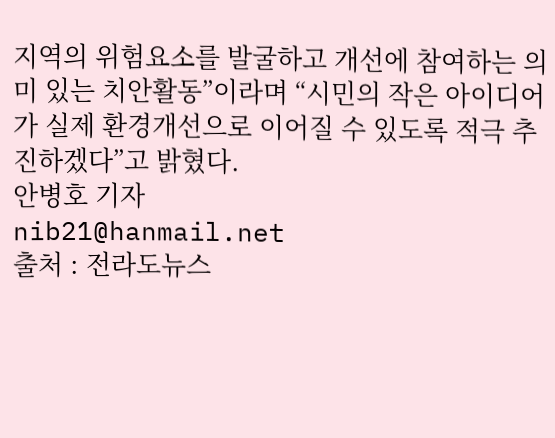지역의 위험요소를 발굴하고 개선에 참여하는 의미 있는 치안활동”이라며 “시민의 작은 아이디어가 실제 환경개선으로 이어질 수 있도록 적극 추진하겠다”고 밝혔다.
안병호 기자
nib21@hanmail.net
출처 : 전라도뉴스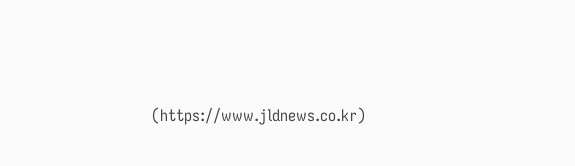(https://www.jldnews.co.kr)